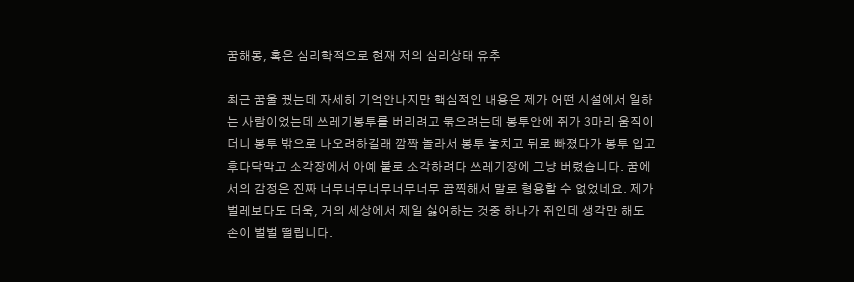꿈해몽, 혹은 심리학적으로 현재 저의 심리상태 유추

최근 꿈울 꿨는데 자세히 기억안나지만 핵심적인 내용은 제가 어떤 시설에서 일하는 사람이었는데 쓰레기봉투를 버리려고 묶으려는데 봉투안에 쥐가 3마리 움직이더니 봉투 밖으로 나오려하길래 깜짝 놀라서 봉투 놓치고 뒤로 빠졌다가 봉투 입고 후다닥막고 소각장에서 아예 불로 소각하려다 쓰레기장에 그냥 버렸습니다. 꿈에서의 감정은 진짜 너무너무너무너무너무 끔찍해서 말로 형용할 수 없었네요. 제가 벌레보다도 더욱, 거의 세상에서 제일 싫어하는 것중 하나가 쥐인데 생각만 해도 손이 벌벌 떨립니다.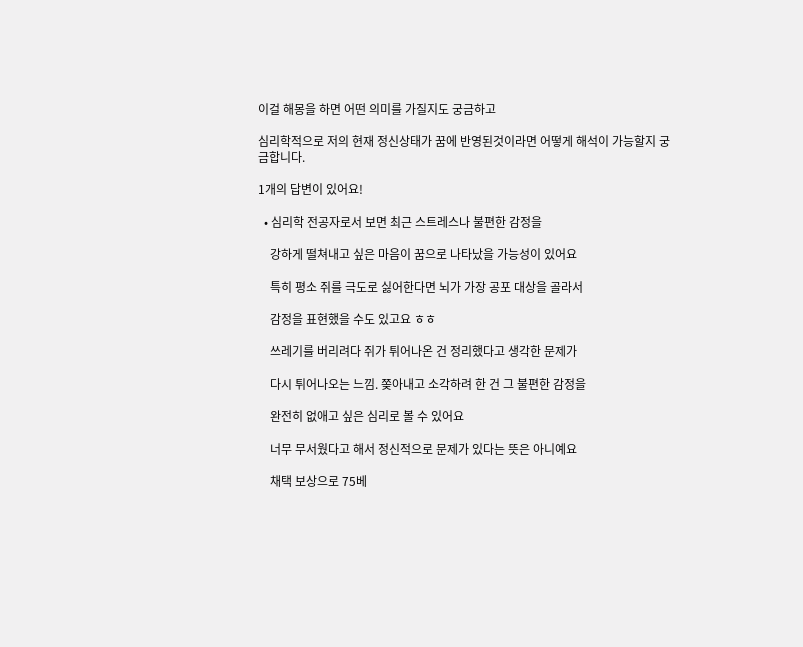이걸 해몽을 하면 어떤 의미를 가질지도 궁금하고

심리학적으로 저의 현재 정신상태가 꿈에 반영된것이라면 어떻게 해석이 가능할지 궁금합니다.

1개의 답변이 있어요!

  • 심리학 전공자로서 보면 최근 스트레스나 불편한 감정을

    강하게 떨쳐내고 싶은 마음이 꿈으로 나타났을 가능성이 있어요

    특히 평소 쥐를 극도로 싫어한다면 뇌가 가장 공포 대상을 골라서

    감정을 표현했을 수도 있고요 ㅎㅎ

    쓰레기를 버리려다 쥐가 튀어나온 건 정리했다고 생각한 문제가

    다시 튀어나오는 느낌. 쫒아내고 소각하려 한 건 그 불편한 감정을

    완전히 없애고 싶은 심리로 볼 수 있어요

    너무 무서웠다고 해서 정신적으로 문제가 있다는 뜻은 아니예요

    채택 보상으로 75베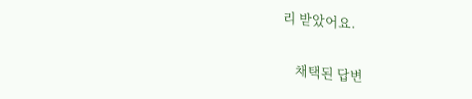리 받았어요.

    채택된 답변